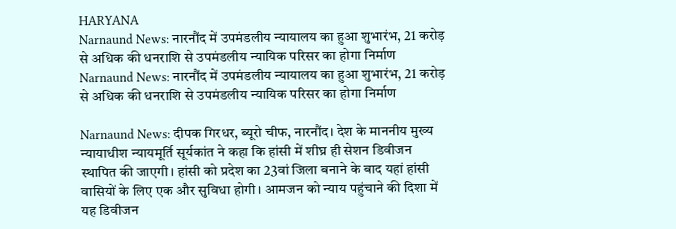HARYANA
Narnaund News: नारनौंद में उपमंडलीय न्यायालय का हुआ शुभारंभ, 21 करोड़ से अधिक की धनराशि से उपमंडलीय न्यायिक परिसर का होगा निर्माण
Narnaund News: नारनौंद में उपमंडलीय न्यायालय का हुआ शुभारंभ, 21 करोड़ से अधिक की धनराशि से उपमंडलीय न्यायिक परिसर का होगा निर्माण

Narnaund News: दीपक गिरधर, ब्यूरो चीफ, नारनौंद। देश के माननीय मुख्य न्यायाधीश न्यायमूर्ति सूर्यकांत ने कहा कि हांसी में शीघ्र ही सेशन डिवीजन स्थापित की जाएगी। हांसी को प्रदेश का 23वां जिला बनाने के बाद यहां हांसी वासियों के लिए एक और सुविधा होगी। आमजन को न्याय पहुंचाने की दिशा में यह डिवीजन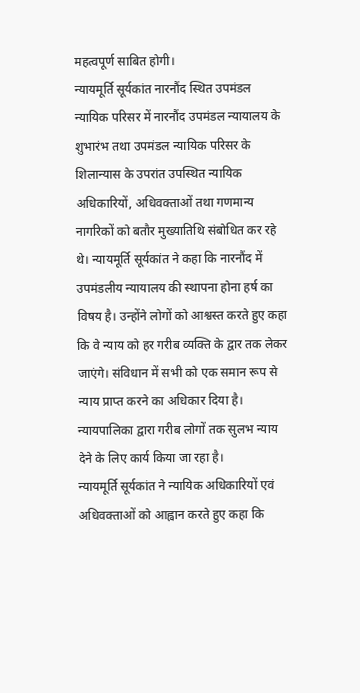महत्वपूर्ण साबित होगी।
न्यायमूर्ति सूर्यकांत नारनौंद स्थित उपमंडल न्यायिक परिसर में नारनौंद उपमंडल न्यायालय के शुभारंभ तथा उपमंडल न्यायिक परिसर के शिलान्यास के उपरांत उपस्थित न्यायिक अधिकारियों, अधिवक्ताओं तथा गणमान्य नागरिकों को बतौर मुख्यातिथि संबोधित कर रहे थे। न्यायमूर्ति सूर्यकांत ने कहा कि नारनौंद में उपमंडलीय न्यायालय की स्थापना होना हर्ष का विषय है। उन्होंने लोगों को आश्वस्त करते हुए कहा कि वे न्याय को हर गरीब व्यक्ति के द्वार तक लेकर जाएंगे। संविधान में सभी को एक समान रूप से न्याय प्राप्त करने का अधिकार दिया है। न्यायपालिका द्वारा गरीब लोगों तक सुलभ न्याय देने के लिए कार्य किया जा रहा है।
न्यायमूर्ति सूर्यकांत ने न्यायिक अधिकारियों एवं अधिवक्ताओं को आह्वान करते हुए कहा कि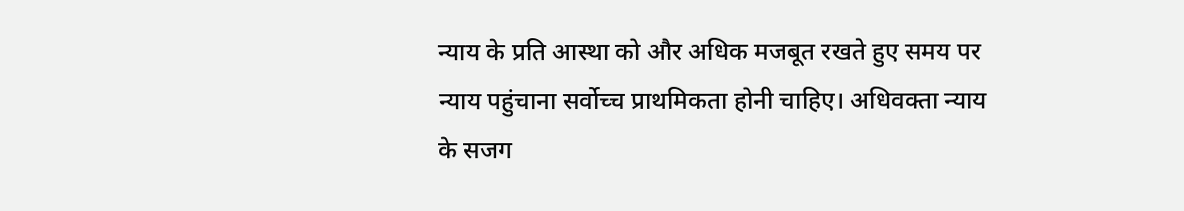न्याय के प्रति आस्था को और अधिक मजबूत रखते हुए समय पर न्याय पहुंचाना सर्वोच्च प्राथमिकता होनी चाहिए। अधिवक्ता न्याय के सजग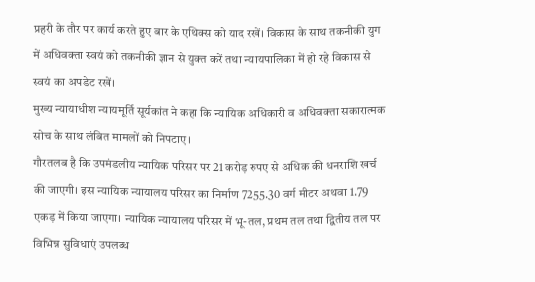प्रहरी के तौर पर कार्य करते हुए बार के एथिक्स को याद रखें। विकास के साथ तकनीकी युग में अधिवक्ता स्वयं को तकनीकी ज्ञान से युक्त करें तथा न्यायपालिका में हो रहे विकास से स्वयं का अपडेट रखें।
मुख्य न्यायाधीश न्यायमूर्ति सूर्यकांत ने कहा कि न्यायिक अधिकारी व अधिवक्ता सकारात्मक सोच के साथ लंबित मामलों को निपटाए।
गौरतलब है कि उपमंडलीय न्यायिक परिसर पर 21 करोड़ रुपए से अधिक की धनराशि खर्च की जाएगी। इस न्यायिक न्यायालय परिसर का निर्माण 7255.30 वर्ग मीटर अथवा 1.79 एकड़ में किया जाएगा। न्यायिक न्यायालय परिसर में भू-तल, प्रथम तल तथा द्वितीय तल पर विभिन्न सुविधाएं उपलब्ध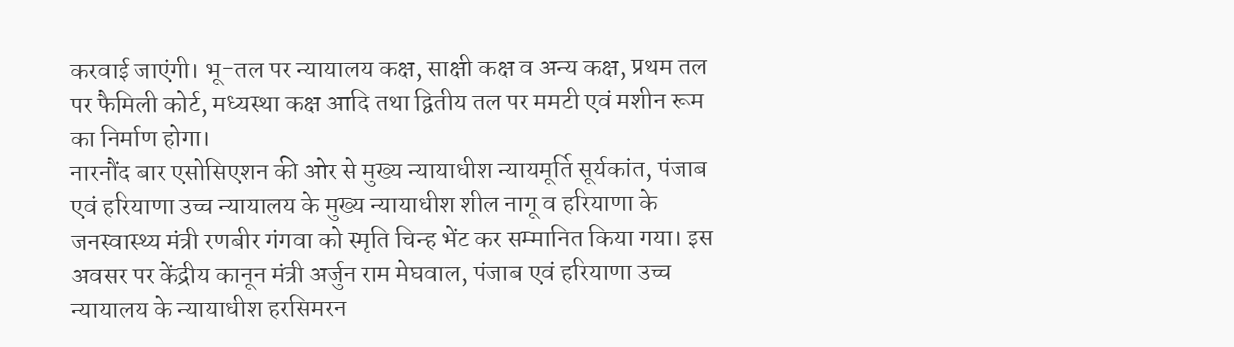करवाई जाएंगी। भू-तल पर न्यायालय कक्ष, साक्षी कक्ष व अन्य कक्ष, प्रथम तल पर फैमिली कोर्ट, मध्यस्था कक्ष आदि तथा द्वितीय तल पर ममटी एवं मशीन रूम का निर्माण होगा।
नारनौंद बार एसोसिएशन की ओर से मुख्य न्यायाधीश न्यायमूर्ति सूर्यकांत, पंजाब एवं हरियाणा उच्च न्यायालय के मुख्य न्यायाधीश शील नागू व हरियाणा के जनस्वास्थ्य मंत्री रणबीर गंगवा को स्मृति चिन्ह भेंट कर सम्मानित किया गया। इस अवसर पर केंद्रीय कानून मंत्री अर्जुन राम मेघवाल, पंजाब एवं हरियाणा उच्च न्यायालय के न्यायाधीश हरसिमरन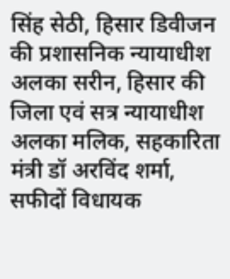सिंह सेठी, हिसार डिवीजन की प्रशासनिक न्यायाधीश अलका सरीन, हिसार की जिला एवं सत्र न्यायाधीश अलका मलिक, सहकारिता मंत्री डॉ अरविंद शर्मा, सफीदों विधायक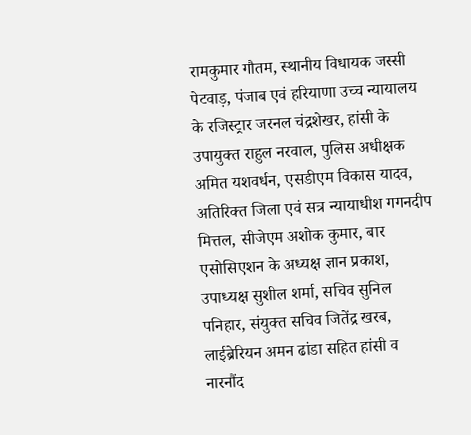रामकुमार गौतम, स्थानीय विधायक जस्सी पेटवाड़, पंजाब एवं हरियाणा उच्च न्यायालय के रजिस्ट्रार जरनल चंद्रशेखर, हांसी के उपायुक्त राहुल नरवाल, पुलिस अधीक्षक अमित यशवर्धन, एसडीएम विकास यादव, अतिरिक्त जिला एवं सत्र न्यायाधीश गगनदीप मित्तल, सीजेएम अशोक कुमार, बार एसोसिएशन के अध्यक्ष ज्ञान प्रकाश, उपाध्यक्ष सुशील शर्मा, सचिव सुनिल पनिहार, संयुक्त सचिव जितेंद्र खरब, लाईब्रेरियन अमन ढांडा सहित हांसी व नारनौंद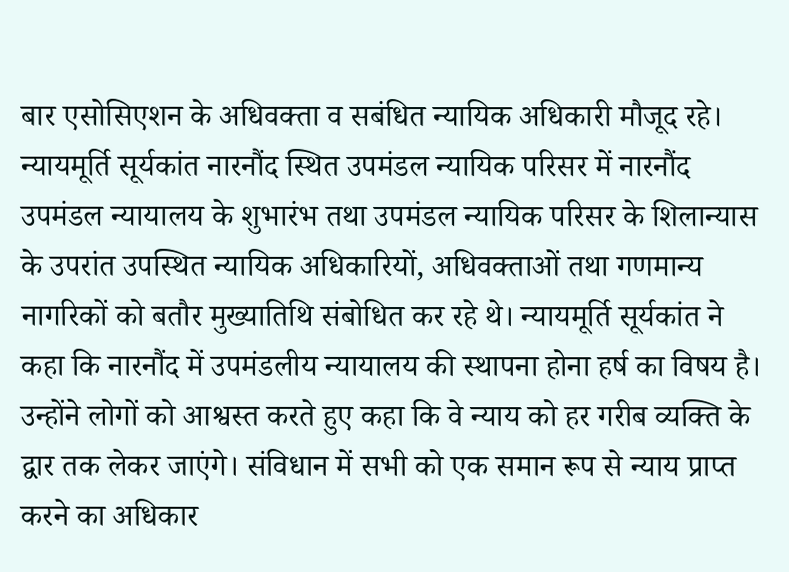बार एसोसिएशन के अधिवक्ता व सबंधित न्यायिक अधिकारी मौजूद रहे।
न्यायमूर्ति सूर्यकांत नारनौंद स्थित उपमंडल न्यायिक परिसर में नारनौंद उपमंडल न्यायालय के शुभारंभ तथा उपमंडल न्यायिक परिसर के शिलान्यास के उपरांत उपस्थित न्यायिक अधिकारियों, अधिवक्ताओं तथा गणमान्य नागरिकों को बतौर मुख्यातिथि संबोधित कर रहे थे। न्यायमूर्ति सूर्यकांत ने कहा कि नारनौंद में उपमंडलीय न्यायालय की स्थापना होना हर्ष का विषय है। उन्होंने लोगों को आश्वस्त करते हुए कहा कि वे न्याय को हर गरीब व्यक्ति के द्वार तक लेकर जाएंगे। संविधान में सभी को एक समान रूप से न्याय प्राप्त करने का अधिकार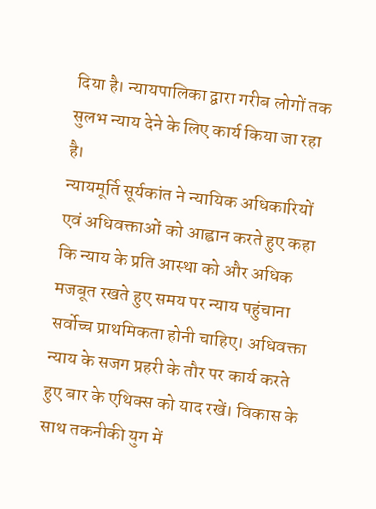दिया है। न्यायपालिका द्वारा गरीब लोगों तक सुलभ न्याय देने के लिए कार्य किया जा रहा है।
न्यायमूर्ति सूर्यकांत ने न्यायिक अधिकारियों एवं अधिवक्ताओं को आह्वान करते हुए कहा कि न्याय के प्रति आस्था को और अधिक मजबूत रखते हुए समय पर न्याय पहुंचाना सर्वोच्च प्राथमिकता होनी चाहिए। अधिवक्ता न्याय के सजग प्रहरी के तौर पर कार्य करते हुए बार के एथिक्स को याद रखें। विकास के साथ तकनीकी युग में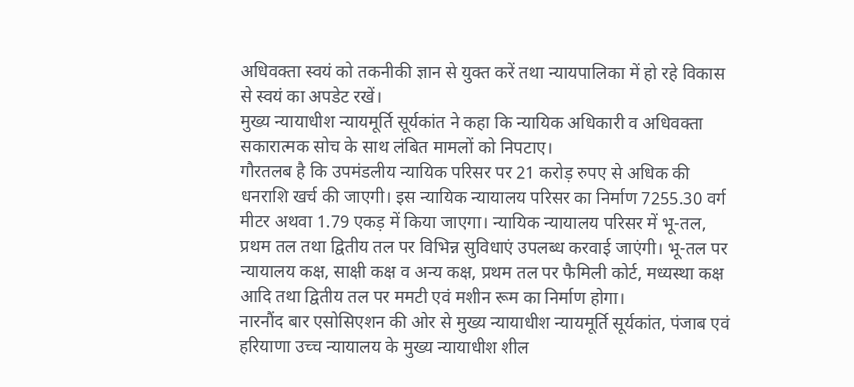अधिवक्ता स्वयं को तकनीकी ज्ञान से युक्त करें तथा न्यायपालिका में हो रहे विकास से स्वयं का अपडेट रखें।
मुख्य न्यायाधीश न्यायमूर्ति सूर्यकांत ने कहा कि न्यायिक अधिकारी व अधिवक्ता सकारात्मक सोच के साथ लंबित मामलों को निपटाए।
गौरतलब है कि उपमंडलीय न्यायिक परिसर पर 21 करोड़ रुपए से अधिक की धनराशि खर्च की जाएगी। इस न्यायिक न्यायालय परिसर का निर्माण 7255.30 वर्ग मीटर अथवा 1.79 एकड़ में किया जाएगा। न्यायिक न्यायालय परिसर में भू-तल, प्रथम तल तथा द्वितीय तल पर विभिन्न सुविधाएं उपलब्ध करवाई जाएंगी। भू-तल पर न्यायालय कक्ष, साक्षी कक्ष व अन्य कक्ष, प्रथम तल पर फैमिली कोर्ट, मध्यस्था कक्ष आदि तथा द्वितीय तल पर ममटी एवं मशीन रूम का निर्माण होगा।
नारनौंद बार एसोसिएशन की ओर से मुख्य न्यायाधीश न्यायमूर्ति सूर्यकांत, पंजाब एवं हरियाणा उच्च न्यायालय के मुख्य न्यायाधीश शील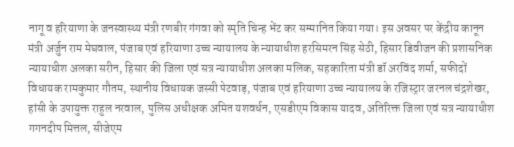नागू व हरियाणा के जनस्वास्थ्य मंत्री रणबीर गंगवा को स्मृति चिन्ह भेंट कर सम्मानित किया गया। इस अवसर पर केंद्रीय कानून मंत्री अर्जुन राम मेघवाल, पंजाब एवं हरियाणा उच्च न्यायालय के न्यायाधीश हरसिमरन सिंह सेठी, हिसार डिवीजन की प्रशासनिक न्यायाधीश अलका सरीन, हिसार की जिला एवं सत्र न्यायाधीश अलका मलिक, सहकारिता मंत्री डॉ अरविंद शर्मा, सफीदों विधायक रामकुमार गौतम, स्थानीय विधायक जस्सी पेटवाड़, पंजाब एवं हरियाणा उच्च न्यायालय के रजिस्ट्रार जरनल चंद्रशेखर, हांसी के उपायुक्त राहुल नरवाल, पुलिस अधीक्षक अमित यशवर्धन, एसडीएम विकास यादव, अतिरिक्त जिला एवं सत्र न्यायाधीश गगनदीप मित्तल, सीजेएम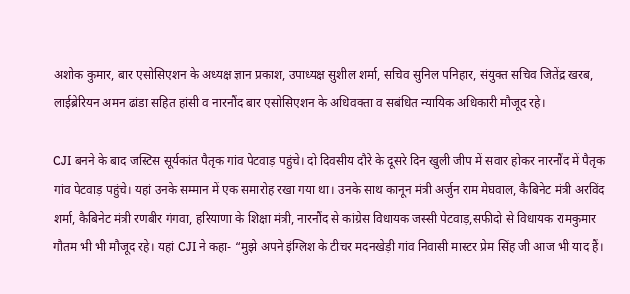अशोक कुमार, बार एसोसिएशन के अध्यक्ष ज्ञान प्रकाश, उपाध्यक्ष सुशील शर्मा, सचिव सुनिल पनिहार, संयुक्त सचिव जितेंद्र खरब, लाईब्रेरियन अमन ढांडा सहित हांसी व नारनौंद बार एसोसिएशन के अधिवक्ता व सबंधित न्यायिक अधिकारी मौजूद रहे।

CJI बनने के बाद जस्टिस सूर्यकांत पैतृक गांव पेटवाड़ पहुंचे। दो दिवसीय दौरे के दूसरे दिन खुली जीप में सवार होकर नारनौंद में पैतृक गांव पेटवाड़ पहुंचे। यहां उनके सम्मान में एक समारोह रखा गया था। उनके साथ कानून मंत्री अर्जुन राम मेघवाल, कैबिनेट मंत्री अरविंद शर्मा, कैबिनेट मंत्री रणबीर गंगवा, हरियाणा के शिक्षा मंत्री, नारनौंद से कांग्रेस विधायक जस्सी पेटवाड़,सफीदो से विधायक रामकुमार गौतम भी भी मौजूद रहे। यहां CJI ने कहा- “मुझे अपने इंग्लिश के टीचर मदनखेड़ी गांव निवासी मास्टर प्रेम सिंह जी आज भी याद हैं।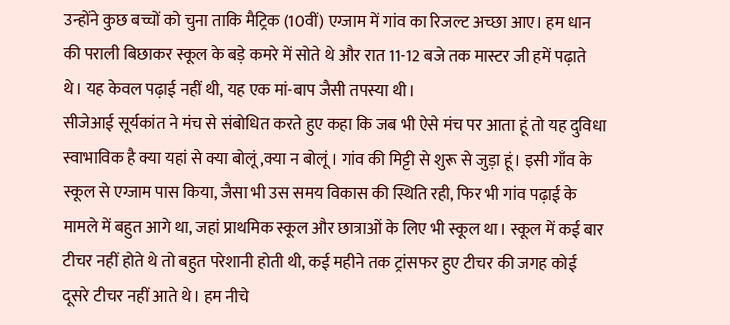उन्होंने कुछ बच्चों को चुना ताकि मैट्रिक (10वीं) एग्जाम में गांव का रिजल्ट अच्छा आए। हम धान की पराली बिछाकर स्कूल के बड़े कमरे में सोते थे और रात 11-12 बजे तक मास्टर जी हमें पढ़ाते थे। यह केवल पढ़ाई नहीं थी, यह एक मां-बाप जैसी तपस्या थी।
सीजेआई सूर्यकांत ने मंच से संबोधित करते हुए कहा कि जब भी ऐसे मंच पर आता हूं तो यह दुविधा स्वाभाविक है क्या यहां से क्या बोलूं ,क्या न बोलूं। गांव की मिट्टी से शुरू से जुड़ा हूं। इसी गाँव के स्कूल से एग्जाम पास किया, जैसा भी उस समय विकास की स्थिति रही, फिर भी गांव पढ़ाई के मामले में बहुत आगे था, जहां प्राथमिक स्कूल और छात्राओं के लिए भी स्कूल था। स्कूल में कई बार टीचर नहीं होते थे तो बहुत परेशानी होती थी, कई महीने तक ट्रांसफर हुए टीचर की जगह कोई दूसरे टीचर नहीं आते थे। हम नीचे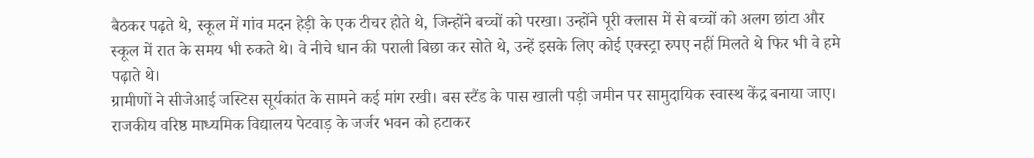बैठकर पढ़ते थे, स्कूल में गांव मदन हेड़ी के एक टीचर होते थे, जिन्होंने बच्चों को परखा। उन्होंने पूरी क्लास में से बच्चों को अलग छांटा और स्कूल में रात के समय भी रुकते थे। वे नीचे धान की पराली बिछा कर सोते थे, उन्हें इसके लिए कोई एक्स्ट्रा रुपए नहीं मिलते थे फिर भी वे हमे पढ़ाते थे।
ग्रामीणों ने सीजेआई जस्टिस सूर्यकांत के सामने कई मांग रखी। बस स्टैंड के पास खाली पड़ी जमीन पर सामुदायिक स्वास्थ केंद्र बनाया जाए। राजकीय वरिष्ठ माध्यमिक विद्यालय पेटवाड़ के जर्जर भवन को हटाकर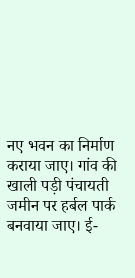नए भवन का निर्माण कराया जाए। गांव की खाली पड़ी पंचायती जमीन पर हर्बल पार्क बनवाया जाए। ई-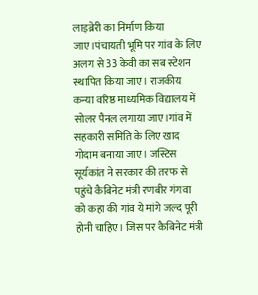लाइब्रेरी का निर्माण किया जाए।पंचायती भूमि पर गांव के लिए अलग से 33 केवी का सब स्टेशन स्थापित किया जाए। राजकीय कन्या वरिष्ठ माध्यमिक विद्यालय में सोलर पैनल लगाया जाए।गांव में सहकारी समिति के लिए खाद गोदाम बनाया जाए। जस्टिस सूर्यकांत ने सरकार की तरफ से पहुंचे कैबिनेट मंत्री रणबीर गंगवा को कहा की गांव ये मांगे जल्द पूरी होनी चाहिए। जिस पर कैबिनेट मंत्री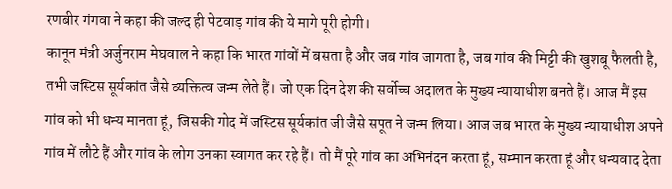रणबीर गंगवा ने कहा की जल्द ही पेटवाड़ गांव की ये मागे पूरी होगी।
कानून मंत्री अर्जुनराम मेघवाल ने कहा कि भारत गांवों में बसता है और जब गांव जागता है, जब गांव की मिट्टी की खुशबू फैलती है, तभी जस्टिस सूर्यकांत जैसे व्यक्तित्व जन्म लेते हैं। जो एक दिन देश की सर्वोच्च अदालत के मुख्य न्यायाधीश बनते हैं। आज मैं इस गांव को भी धन्य मानता हूं, जिसकी गोद में जस्टिस सूर्यकांत जी जैसे सपूत ने जन्म लिया। आज जब भारत के मुख्य न्यायाधीश अपने गांव में लौटे हैं और गांव के लोग उनका स्वागत कर रहे हैं। तो मैं पूरे गांव का अभिनंदन करता हूं, सम्मान करता हूं और धन्यवाद देता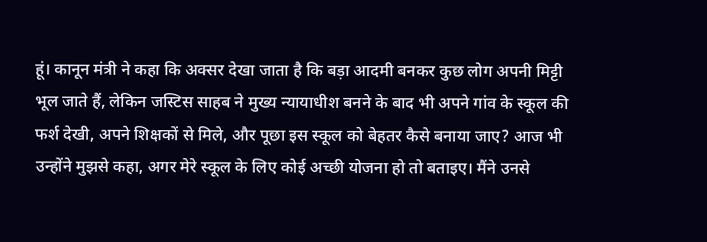हूं। कानून मंत्री ने कहा कि अक्सर देखा जाता है कि बड़ा आदमी बनकर कुछ लोग अपनी मिट्टी भूल जाते हैं, लेकिन जस्टिस साहब ने मुख्य न्यायाधीश बनने के बाद भी अपने गांव के स्कूल की फर्श देखी, अपने शिक्षकों से मिले, और पूछा इस स्कूल को बेहतर कैसे बनाया जाए? आज भी उन्होंने मुझसे कहा, अगर मेरे स्कूल के लिए कोई अच्छी योजना हो तो बताइए। मैंने उनसे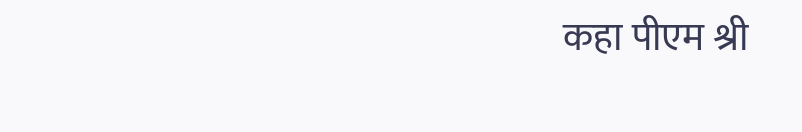कहा पीएम श्री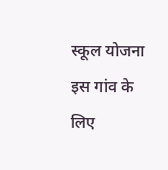स्कूल योजना इस गांव के लिए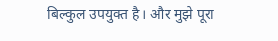बिल्कुल उपयुक्त है। और मुझे पूरा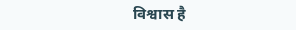विश्वास है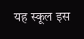यह स्कूल इस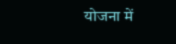योजना में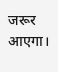जरूर आएगा।